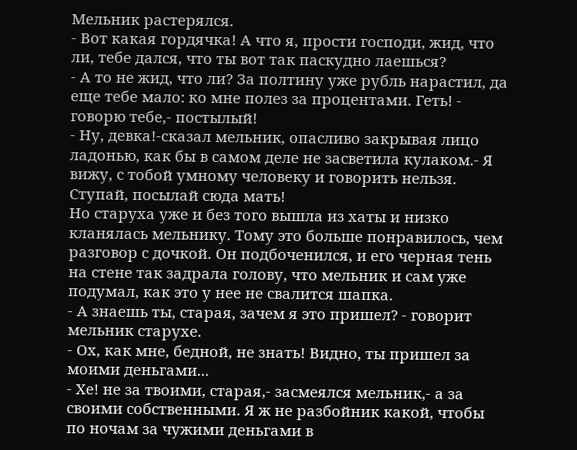Мельник растерялся.
- Вот какая гордячка! А что я, прости господи, жид, что ли, тебе дался, что ты вот так паскудно лаешься?
- А то не жид, что ли? За полтину уже рубль нарастил, да еще тебе мало: ко мне полез за процентами. Геть! - говорю тебе,- постылый!
- Ну, девка!-сказал мельник, опасливо закрывая лицо ладонью, как бы в самом деле не засветила кулаком.- Я вижу, с тобой умному человеку и говорить нельзя. Ступай, посылай сюда мать!
Но старуха уже и без того вышла из хаты и низко кланялась мельнику. Тому это больше понравилось, чем разговор с дочкой. Он подбоченился, и его черная тень на стене так задрала голову, что мельник и сам уже подумал, как это у нее не свалится шапка.
- А знаешь ты, старая, зачем я это пришел? - говорит мельник старухе.
- Ох, как мне, бедной, не знать! Видно, ты пришел за моими деньгами...
- Хе! не за твоими, старая,- засмеялся мельник,- а за своими собственными. Я ж не разбойник какой, чтобы по ночам за чужими деньгами в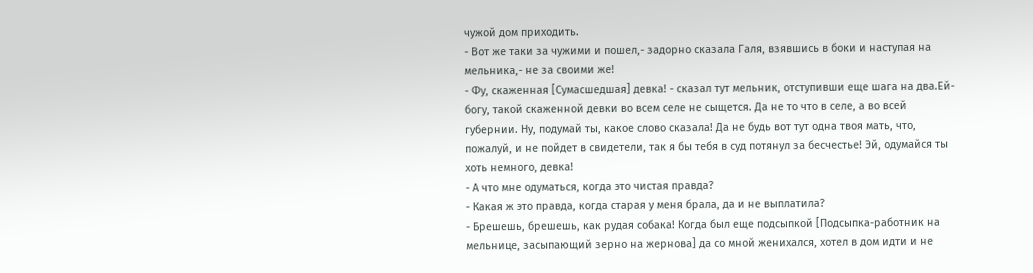чужой дом приходить.
- Вот же таки за чужими и пошел,- задорно сказала Галя, взявшись в боки и наступая на мельника,- не за своими же!
- Фу, скаженная [Сумасшедшая] девка! - сказал тут мельник, отступивши еще шага на два.Ей-богу, такой скаженной девки во всем селе не сыщется. Да не то что в селе, а во всей губернии. Ну, подумай ты, какое слово сказала! Да не будь вот тут одна твоя мать, что, пожалуй, и не пойдет в свидетели, так я бы тебя в суд потянул за бесчестье! Эй, одумайся ты хоть немного, девка!
- А что мне одуматься, когда это чистая правда?
- Какая ж это правда, когда старая у меня брала, да и не выплатила?
- Брешешь, брешешь, как рудая собака! Когда был еще подсыпкой [Подсыпка-работник на мельнице, засыпающий зерно на жернова] да со мной женихался, хотел в дом идти и не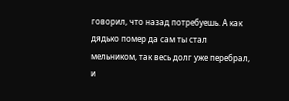говорил, что назад потребуешь. А как дядько помер да сам ты стал мельником, так весь долг уже перебрал, и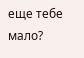еще тебе мало?